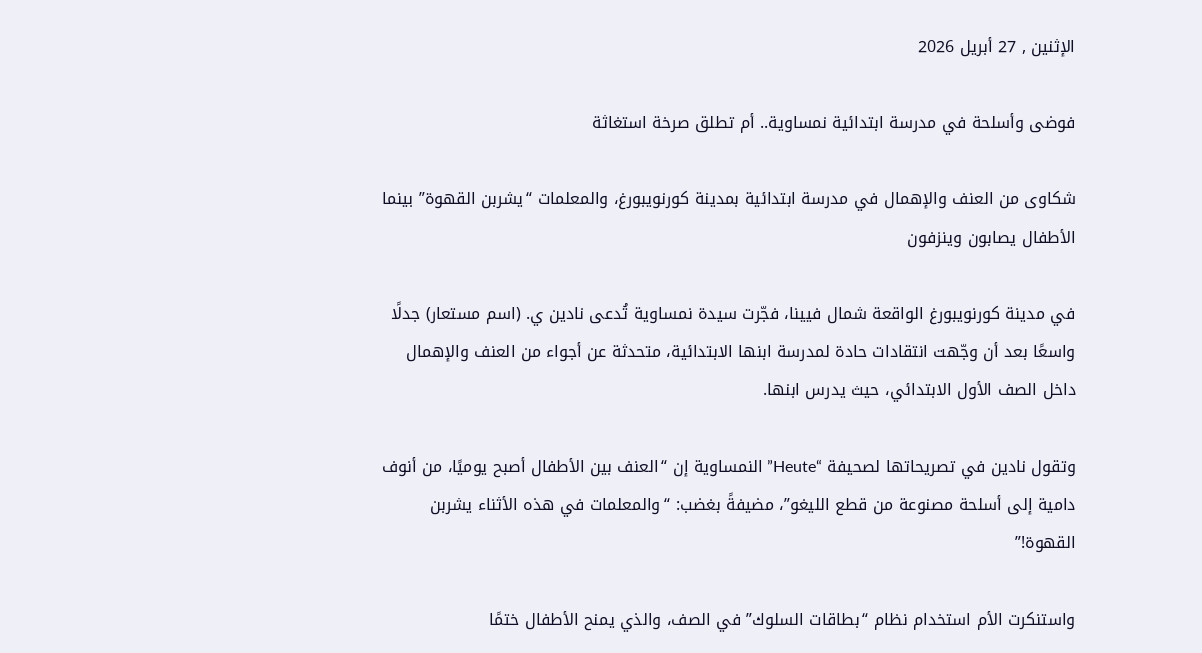الإثنين , 27 أبريل 2026

فوضى وأسلحة في مدرسة ابتدائية نمساوية.. أم تطلق صرخة استغاثة

شكاوى من العنف والإهمال في مدرسة ابتدائية بمدينة كورنويبورغ، والمعلمات “يشربن القهوة” بينما الأطفال يصابون وينزفون

في مدينة كورنويبورغ الواقعة شمال فيينا، فجّرت سيدة نمساوية تُدعى نادين ي. (اسم مستعار) جدلًا واسعًا بعد أن وجّهت انتقادات حادة لمدرسة ابنها الابتدائية، متحدثة عن أجواء من العنف والإهمال داخل الصف الأول الابتدائي، حيث يدرس ابنها.

وتقول نادين في تصريحاتها لصحيفة “Heute” النمساوية إن “العنف بين الأطفال أصبح يوميًا، من أنوف دامية إلى أسلحة مصنوعة من قطع الليغو”، مضيفةً بغضب: “والمعلمات في هذه الأثناء يشربن القهوة!”

واستنكرت الأم استخدام نظام “بطاقات السلوك” في الصف، والذي يمنح الأطفال ختمًا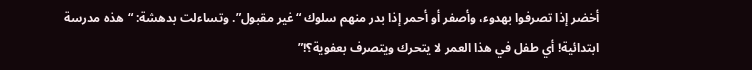أخضر إذا تصرفوا بهدوء، وأصفر أو أحمر إذا بدر منهم سلوك “غير مقبول”. وتساءلت بدهشة: “هذه مدرسة ابتدائية! أي طفل في هذا العمر لا يتحرك ويتصرف بعفوية؟!”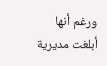ورغم أنها أبلغت مديرية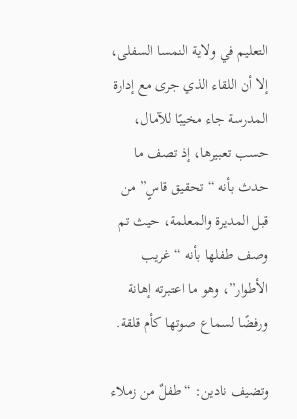التعليم في ولاية النمسا السفلى، إلا أن اللقاء الذي جرى مع إدارة المدرسة جاء مخيبًا للآمال، حسب تعبيرها، إذ تصف ما حدث بأنه “تحقيق قاسٍ” من قبل المديرة والمعلمة، حيث تم وصف طفلها بأنه “غريب الأطوار”، وهو ما اعتبرته إهانة ورفضًا لسماع صوتها كأم قلقة.

وتضيف نادين: “طفلٌ من زملاء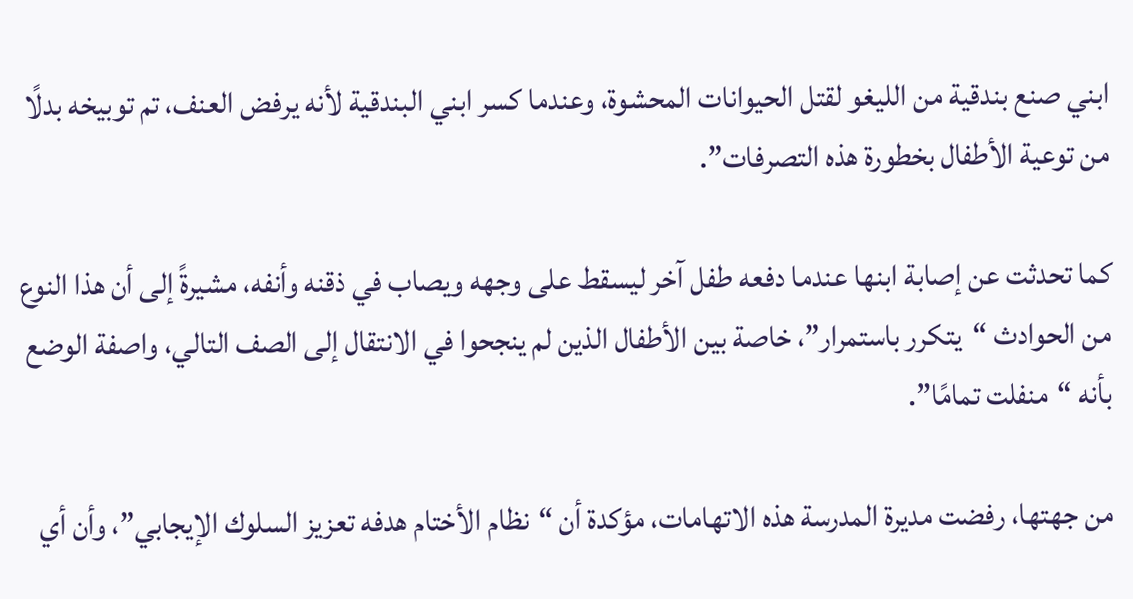ابني صنع بندقية من الليغو لقتل الحيوانات المحشوة، وعندما كسر ابني البندقية لأنه يرفض العنف، تم توبيخه بدلًا من توعية الأطفال بخطورة هذه التصرفات”.

كما تحدثت عن إصابة ابنها عندما دفعه طفل آخر ليسقط على وجهه ويصاب في ذقنه وأنفه، مشيرةً إلى أن هذا النوع من الحوادث “يتكرر باستمرار”، خاصة بين الأطفال الذين لم ينجحوا في الانتقال إلى الصف التالي، واصفة الوضع بأنه “منفلت تمامًا”.

من جهتها، رفضت مديرة المدرسة هذه الاتهامات، مؤكدة أن “نظام الأختام هدفه تعزيز السلوك الإيجابي”، وأن أي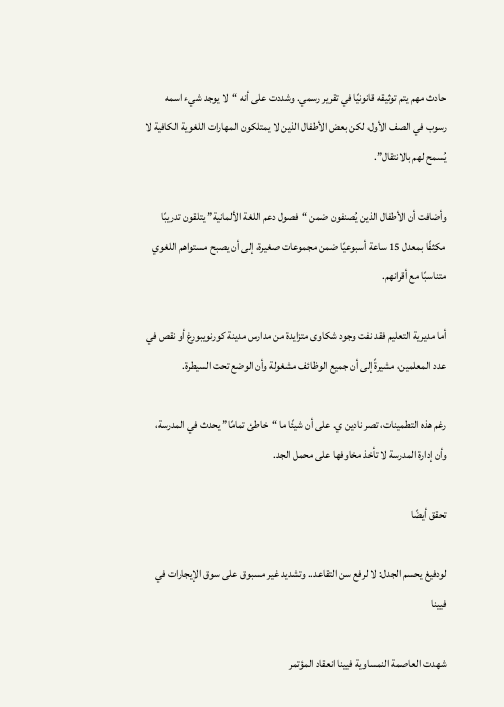حادث مهم يتم توثيقه قانونيًا في تقرير رسمي. وشددت على أنه “لا يوجد شيء اسمه رسوب في الصف الأول، لكن بعض الأطفال الذين لا يمتلكون المهارات اللغوية الكافية لا يُسمح لهم بالانتقال”.

وأضافت أن الأطفال الذين يُصنفون ضمن “فصول دعم اللغة الألمانية” يتلقون تدريبًا مكثفًا بمعدل 15 ساعة أسبوعيًا ضمن مجموعات صغيرة، إلى أن يصبح مستواهم اللغوي متناسبًا مع أقرانهم.

أما مديرية التعليم فقد نفت وجود شكاوى متزايدة من مدارس مدينة كورنويبورغ أو نقص في عدد المعلمين، مشيرةً إلى أن جميع الوظائف مشغولة وأن الوضع تحت السيطرة.

رغم هذه التطمينات، تصر نادين ي. على أن شيئًا ما “خاطئ تمامًا” يحدث في المدرسة، وأن إدارة المدرسة لا تأخذ مخاوفها على محمل الجد.

تحقق أيضًا

لودفيغ يحسم الجدل: لا لرفع سن التقاعد.. وتشديد غير مسبوق على سوق الإيجارات في فيينا

شهدت العاصمة النمساوية فيينا انعقاد المؤتمر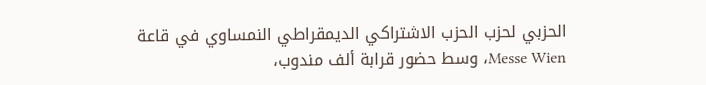الحزبي لحزب الحزب الاشتراكي الديمقراطي النمساوي في قاعة Messe Wien، وسط حضور قرابة ألف مندوب،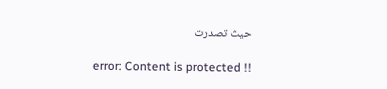حيث تصدرت

error: Content is protected !!